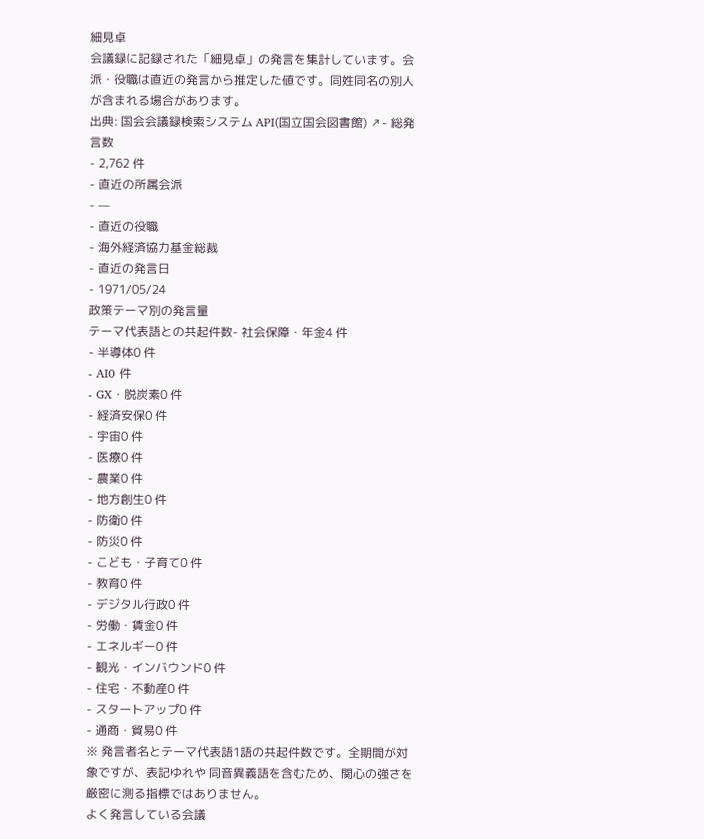細見卓
会議録に記録された「細見卓」の発言を集計しています。会派・役職は直近の発言から推定した値です。同姓同名の別人が含まれる場合があります。
出典: 国会会議録検索システム API(国立国会図書館) ↗- 総発言数
- 2,762 件
- 直近の所属会派
- —
- 直近の役職
- 海外経済協力基金総裁
- 直近の発言日
- 1971/05/24
政策テーマ別の発言量
テーマ代表語との共起件数- 社会保障・年金4 件
- 半導体0 件
- AI0 件
- GX・脱炭素0 件
- 経済安保0 件
- 宇宙0 件
- 医療0 件
- 農業0 件
- 地方創生0 件
- 防衛0 件
- 防災0 件
- こども・子育て0 件
- 教育0 件
- デジタル行政0 件
- 労働・賃金0 件
- エネルギー0 件
- 観光・インバウンド0 件
- 住宅・不動産0 件
- スタートアップ0 件
- 通商・貿易0 件
※ 発言者名とテーマ代表語1語の共起件数です。全期間が対象ですが、表記ゆれや 同音異義語を含むため、関心の強さを厳密に測る指標ではありません。
よく発言している会議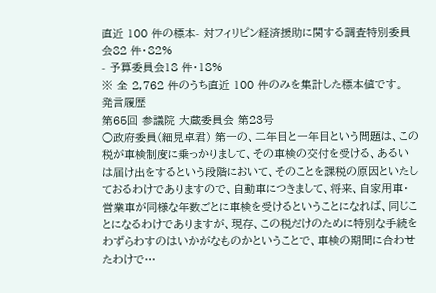直近 100 件の標本- 対フィリピン経済援助に関する調査特別委員会82 件・82%
- 予算委員会18 件・18%
※ 全 2,762 件のうち直近 100 件のみを集計した標本値です。
発言履歴
第65回 参議院 大蔵委員会 第23号
○政府委員(細見卓君) 第一の、二年目と一年目という問題は、この税が車検制度に乗っかりまして、その車検の交付を受ける、あるいは届け出をするという段階において、そのことを課税の原因といたしておるわけでありますので、自動車につきまして、将来、自家用車・営業車が同様な年数ごとに車検を受けるということになれば、同じことになるわけでありますが、現存、この税だけのために特別な手続をわずらわすのはいかがなものかということで、車検の期間に合わせたわけで…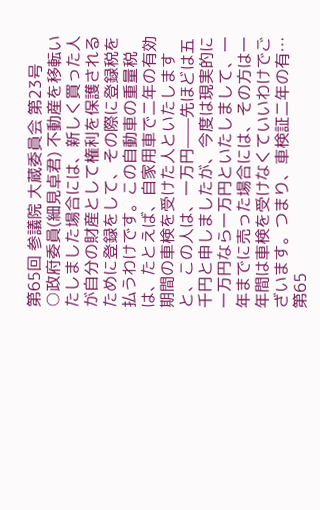第65回 参議院 大蔵委員会 第23号
○政府委員(細見卓君) 不動産を移転いたしました場合には、新しく買った人が自分の財産として権利を保護されるために登録をして、その際に登録税を払うわけです。この自動車の重量税は、たとえば、自家用車で二年の有効期間の車検を受けた人といたしますと、この人は、一万円——先ほどは五千円と申しましたが、今度は現実的に一万円なら一万円といたしまして、一年までに売った場合には、その方は一年間は車検を受けなくていいわけでございます。つまり、車検証二年の有…
第65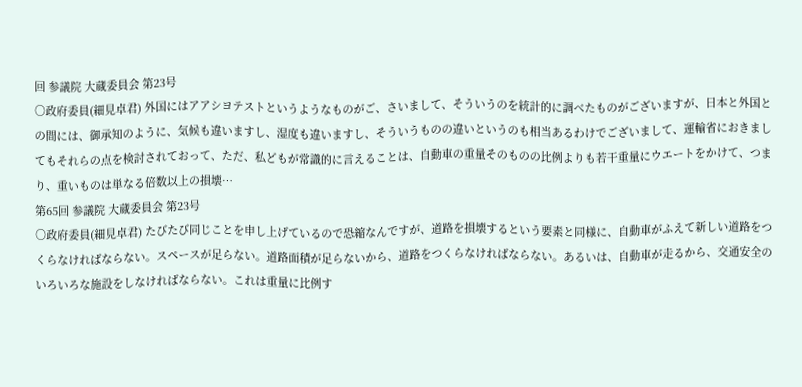回 参議院 大蔵委員会 第23号
○政府委員(細見卓君) 外国にはアアシヨテストというようなものがご、さいまして、そういうのを統計的に調べたものがございますが、日本と外国との間には、御承知のように、気候も違いますし、湿度も違いますし、そういうものの違いというのも相当あるわけでございまして、運輸省におきましてもそれらの点を検討されておって、ただ、私どもが常識的に言えることは、自動車の重量そのものの比例よりも若干重量にウエートをかけて、つまり、重いものは単なる倍数以上の損壊…
第65回 参議院 大蔵委員会 第23号
○政府委員(細見卓君) たびたび同じことを申し上げているので恐縮なんですが、道路を損壊するという要素と同様に、自動車がふえて新しい道路をつくらなければならない。スペースが足らない。道路面積が足らないから、道路をつくらなければならない。あるいは、自動車が走るから、交通安全のいろいろな施設をしなければならない。これは重量に比例す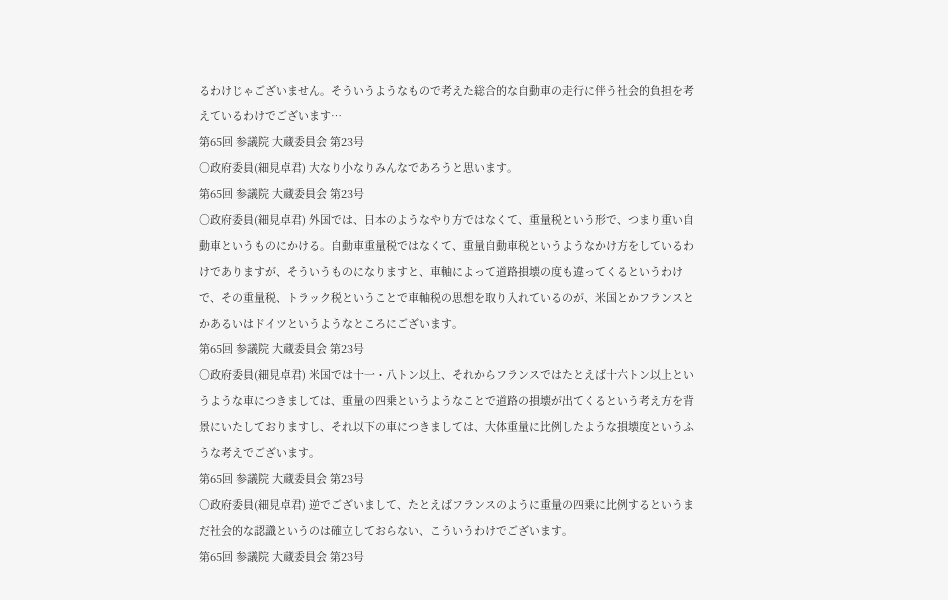るわけじゃございません。そういうようなもので考えた総合的な自動車の走行に伴う社会的負担を考えているわけでございます…
第65回 参議院 大蔵委員会 第23号
○政府委員(細見卓君) 大なり小なりみんなであろうと思います。
第65回 参議院 大蔵委員会 第23号
○政府委員(細見卓君) 外国では、日本のようなやり方ではなくて、重量税という形で、つまり重い自動車というものにかける。自動車重量税ではなくて、重量自動車税というようなかけ方をしているわけでありますが、そういうものになりますと、車軸によって道路損壊の度も違ってくるというわけで、その重量税、トラック税ということで車軸税の思想を取り入れているのが、米国とかフランスとかあるいはドイツというようなところにございます。
第65回 参議院 大蔵委員会 第23号
○政府委員(細見卓君) 米国では十一・八トン以上、それからフランスではたとえば十六トン以上というような車につきましては、重量の四乗というようなことで道路の損壊が出てくるという考え方を背景にいたしておりますし、それ以下の車につきましては、大体重量に比例したような損壊度というふうな考えでございます。
第65回 参議院 大蔵委員会 第23号
○政府委員(細見卓君) 逆でございまして、たとえばフランスのように重量の四乗に比例するというまだ社会的な認識というのは確立しておらない、こういうわけでございます。
第65回 参議院 大蔵委員会 第23号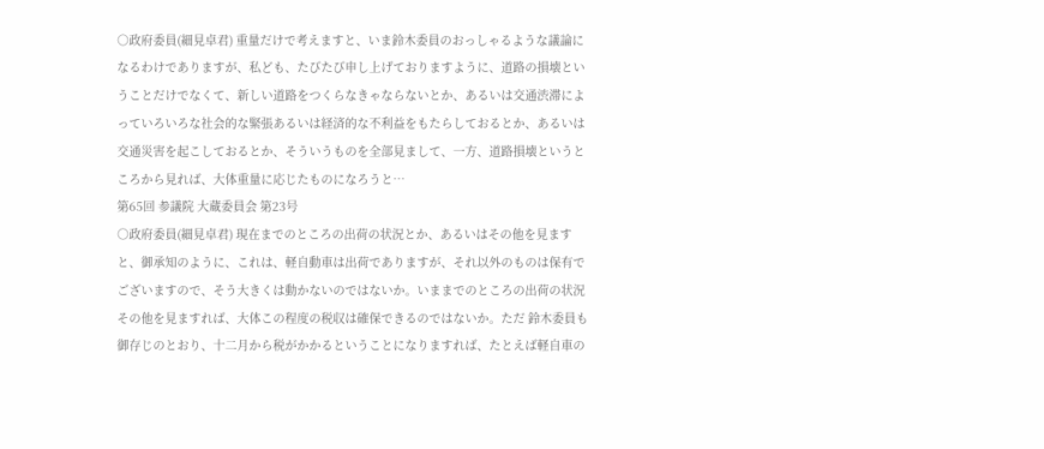○政府委員(細見卓君) 重量だけで考えますと、いま鈴木委員のおっしゃるような議論になるわけでありますが、私ども、たびたび申し上げておりますように、道路の損壊ということだけでなくて、新しい道路をつくらなきゃならないとか、あるいは交通渋滞によっていろいろな社会的な緊張あるいは経済的な不利益をもたらしておるとか、あるいは交通災害を起こしておるとか、そういうものを全部見まして、一方、道路損壊というところから見れば、大体重量に応じたものになろうと…
第65回 参議院 大蔵委員会 第23号
○政府委員(細見卓君) 現在までのところの出荷の状況とか、あるいはその他を見ますと、御承知のように、これは、軽自動車は出荷でありますが、それ以外のものは保有でございますので、そう大きくは動かないのではないか。いままでのところの出荷の状況その他を見ますれば、大体この程度の税収は確保できるのではないか。ただ 鈴木委員も御存じのとおり、十二月から税がかかるということになりますれば、たとえば軽自車の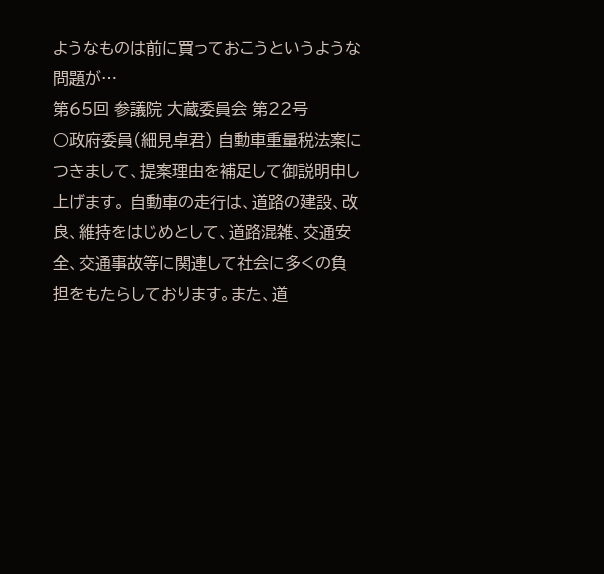ようなものは前に買っておこうというような問題が…
第65回 参議院 大蔵委員会 第22号
○政府委員(細見卓君) 自動車重量税法案につきまして、提案理由を補足して御説明申し上げます。 自動車の走行は、道路の建設、改良、維持をはじめとして、道路混雑、交通安全、交通事故等に関連して社会に多くの負担をもたらしております。また、道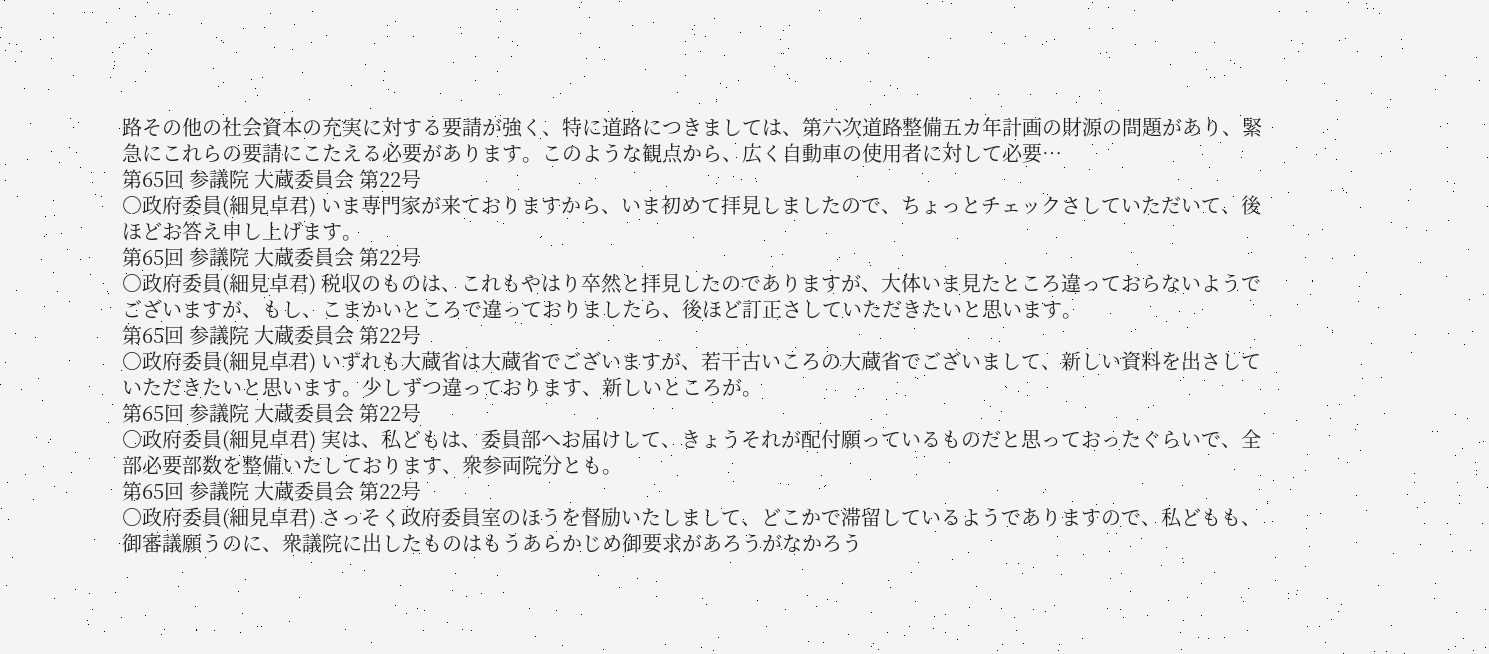路その他の社会資本の充実に対する要請が強く、特に道路につきましては、第六次道路整備五カ年計画の財源の問題があり、緊急にこれらの要請にこたえる必要があります。このような観点から、広く自動車の使用者に対して必要…
第65回 参議院 大蔵委員会 第22号
○政府委員(細見卓君) いま専門家が来ておりますから、いま初めて拝見しましたので、ちょっとチェックさしていただいて、後ほどお答え申し上げます。
第65回 参議院 大蔵委員会 第22号
○政府委員(細見卓君) 税収のものは、これもやはり卒然と拝見したのでありますが、大体いま見たところ違っておらないようでございますが、もし、こまかいところで違っておりましたら、後ほど訂正さしていただきたいと思います。
第65回 参議院 大蔵委員会 第22号
○政府委員(細見卓君) いずれも大蔵省は大蔵省でございますが、若干古いころの大蔵省でございまして、新しい資料を出さしていただきたいと思います。少しずつ違っております、新しいところが。
第65回 参議院 大蔵委員会 第22号
○政府委員(細見卓君) 実は、私どもは、委員部へお届けして、きょうそれが配付願っているものだと思っておったぐらいで、全部必要部数を整備いたしております、衆参両院分とも。
第65回 参議院 大蔵委員会 第22号
○政府委員(細見卓君) さっそく政府委員室のほうを督励いたしまして、どこかで滞留しているようでありますので、私どもも、御審議願うのに、衆議院に出したものはもうあらかじめ御要求があろうがなかろう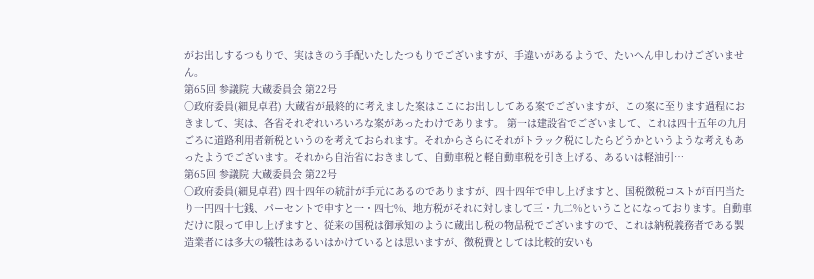がお出しするつもりで、実はきのう手配いたしたつもりでございますが、手違いがあるようで、たいへん申しわけございません。
第65回 参議院 大蔵委員会 第22号
○政府委員(細見卓君) 大蔵省が最終的に考えました案はここにお出ししてある案でございますが、この案に至ります過程におきまして、実は、各省それぞれいろいろな案があったわけであります。 第一は建設省でございまして、これは四十五年の九月ごろに道路利用者新税というのを考えておられます。それからさらにそれがトラック税にしたらどうかというような考えもあったようでございます。それから自治省におきまして、自動車税と軽自動車税を引き上げる、あるいは軽油引…
第65回 参議院 大蔵委員会 第22号
○政府委員(細見卓君) 四十四年の統計が手元にあるのでありますが、四十四年で申し上げますと、国税徴税コストが百円当たり一円四十七銭、パーセントで申すと一・四七%、地方税がそれに対しまして三・九二%ということになっております。自動車だけに限って申し上げますと、従来の国税は御承知のように蔵出し税の物品税でございますので、これは納税義務者である製造業者には多大の犠牲はあるいはかけているとは思いますが、徴税費としては比較的安いも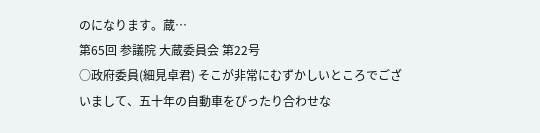のになります。蔵…
第65回 参議院 大蔵委員会 第22号
○政府委員(細見卓君) そこが非常にむずかしいところでございまして、五十年の自動車をぴったり合わせな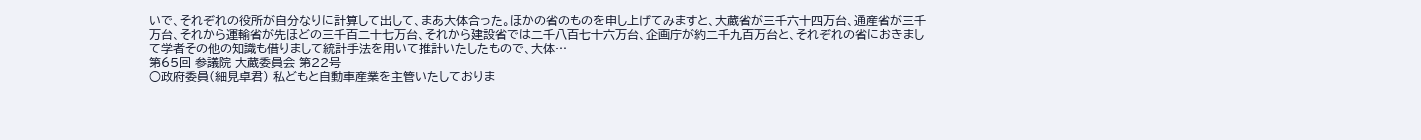いで、それぞれの役所が自分なりに計算して出して、まあ大体合った。ほかの省のものを申し上げてみますと、大蔵省が三千六十四万台、通産省が三千万台、それから運輸省が先ほどの三千百二十七万台、それから建設省では二千八百七十六万台、企画庁が約二千九百万台と、それぞれの省におきまして学者その他の知識も借りまして統計手法を用いて推計いたしたもので、大体…
第65回 参議院 大蔵委員会 第22号
○政府委員(細見卓君) 私どもと自動車産業を主管いたしておりま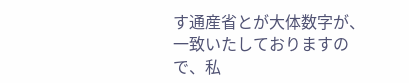す通産省とが大体数字が、一致いたしておりますので、私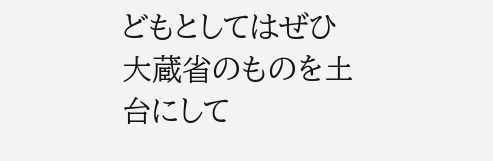どもとしてはぜひ大蔵省のものを土台にして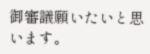御審議願いたいと思います。